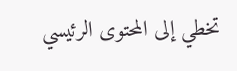تخطي إلى المحتوى الرئيسي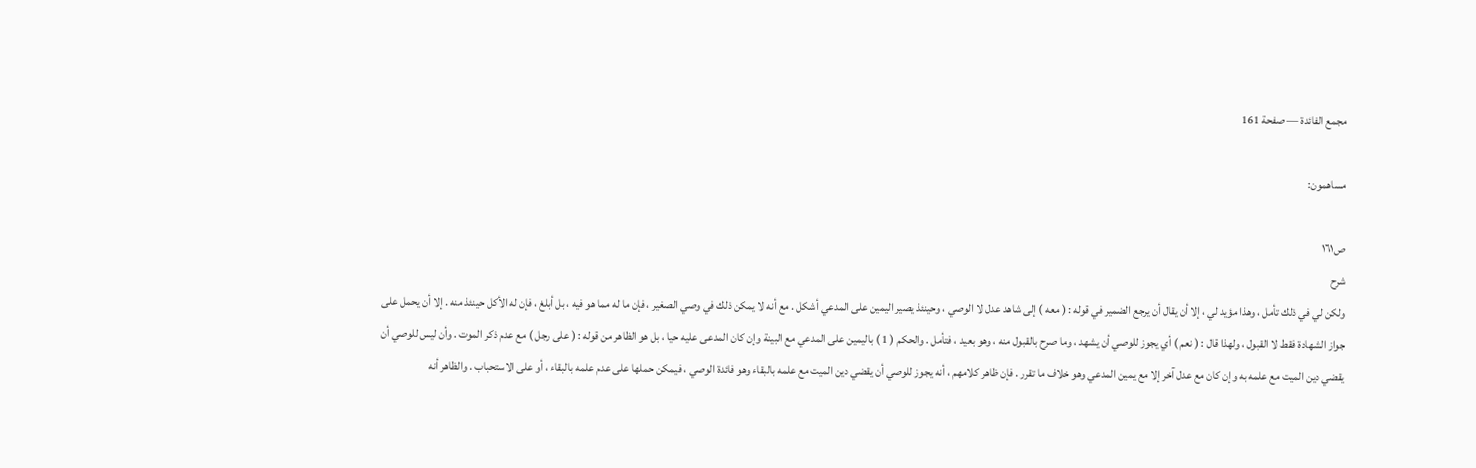مجمع الفائدة — صفحة 161

مساهمون:

ص١٦١
شرح
ولكن لي في ذلك تأمل ، وهذا مؤيد لي ، إلا أن يقال أن يرجع الضمير في قوله : ( معه ) إلى شاهد عدل لا الوصي ، وحينئذ يصير اليمين على المدعي أشكل . مع أنه لا يمكن ذلك في وصي الصغير ، فإن ما له مما هو فيه ، بل أبلغ ، فإن له الأكل حينئذ منه . إلا أن يحمل على جواز الشهادة فقط لا القبول ، ولهذا قال : ( نعم ) أي يجوز للوصي أن يشهد ، وما صرح بالقبول منه ، وهو بعيد ، فتأمل . والحكم ( 1 ) باليمين على المدعي مع البينة وإن كان المدعى عليه حيا ، بل هو الظاهر من قوله : ( على رجل ) مع عدم ذكر الموت . وأن ليس للوصي أن يقضي دين الميت مع علمه به وإن كان مع عدل آخر إلا مع يمين المدعي وهو خلاف ما تقرر . فإن ظاهر كلامهم ، أنه يجوز للوصي أن يقضي دين الميت مع علمه بالبقاء وهو فائدة الوصي ، فيمكن حملها على عدم علمه بالبقاء ، أو على الاستحباب . والظاهر أنه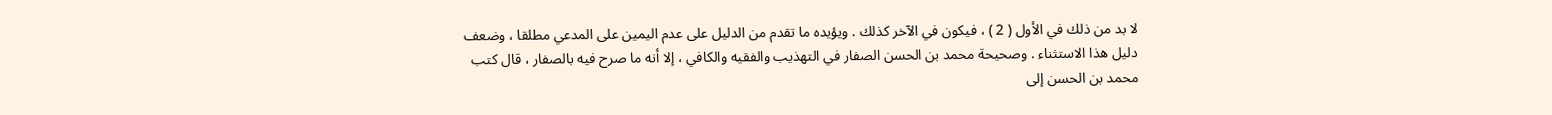لا بد من ذلك في الأول ( 2 ) ، فيكون في الآخر كذلك . ويؤيده ما تقدم من الدليل على عدم اليمين على المدعي مطلقا ، وضعف دليل هذا الاستثناء . وصحيحة محمد بن الحسن الصفار في التهذيب والفقيه والكافي ، إلا أنه ما صرح فيه بالصفار ، قال كتب محمد بن الحسن إلى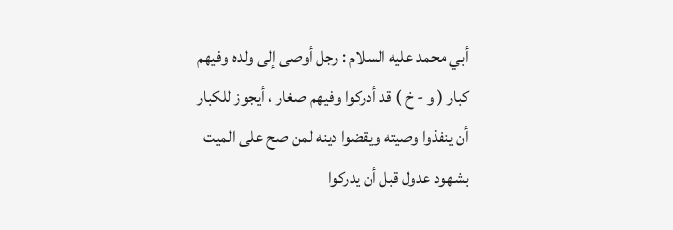أبي محمد عليه السلام : رجل أوصى إلى ولده وفيهم كبار ( و - خ ) قد أدركوا وفيهم صغار ، أيجوز للكبار أن ينفذوا وصيته ويقضوا دينه لمن صح على الميت بشهود عدول قبل أن يدركوا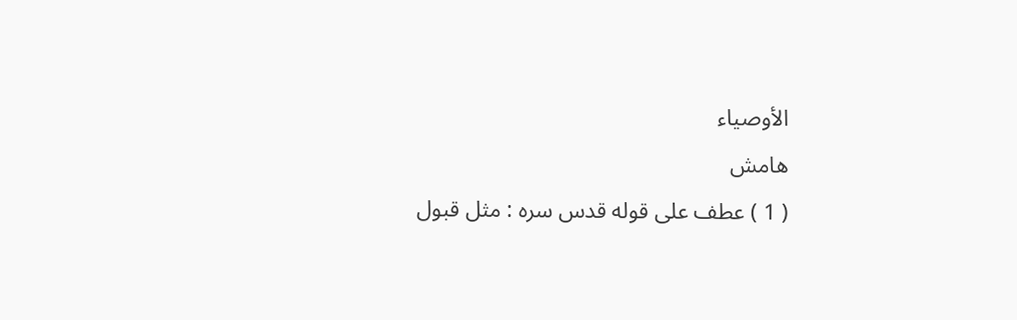الأوصياء
هامش
( 1 ) عطف على قوله قدس سره : مثل قبول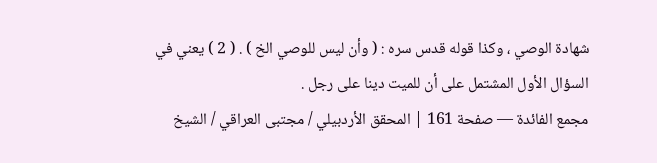شهادة الوصي ، وكذا قوله قدس سره : ( وأن ليس للوصي الخ ) . ( 2 ) يعني في السؤال الأول المشتمل على أن للميت دينا على رجل .
مجمع الفائدة — صفحة 161 | المحقق الأردبيلي / مجتبى العراقي / الشيخ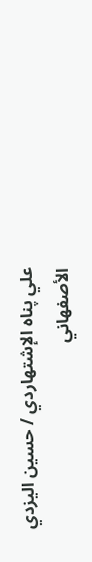علي پناه الإشتهاردي / حسين اليزدي الأصفهاني